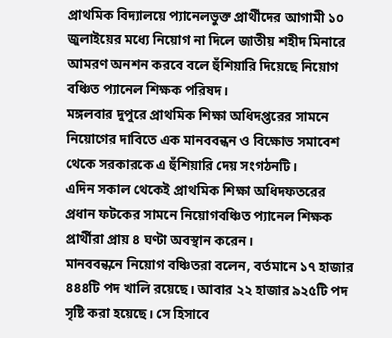প্রাথমিক বিদ্যালয়ে প্যানেলভুক্ত প্রার্থীদের আগামী ১০ জুলাইয়ের মধ্যে নিয়োগ না দিলে জাতীয় শহীদ মিনারে আমরণ অনশন করবে বলে হুঁশিয়ারি দিয়েছে নিয়োগ বঞ্চিত প্যানেল শিক্ষক পরিষদ।
মঙ্গলবার দুপুরে প্রাথমিক শিক্ষা অধিদপ্তরের সামনে নিয়োগের দাবিতে এক মানববন্ধন ও বিক্ষোভ সমাবেশ থেকে সরকারকে এ হুঁশিয়ারি দেয় সংগঠনটি।
এদিন সকাল থেকেই প্রাথমিক শিক্ষা অধিদফতরের প্রধান ফটকের সামনে নিয়োগবঞ্চিত প্যানেল শিক্ষক প্রার্থীরা প্রায় ৪ ঘণ্টা অবস্থান করেন।
মানববন্ধনে নিয়োগ বঞ্চিতরা বলেন, বর্তমানে ১৭ হাজার ৪৪৪টি পদ খালি রয়েছে। আবার ২২ হাজার ৯২৫টি পদ সৃষ্টি করা হয়েছে। সে হিসাবে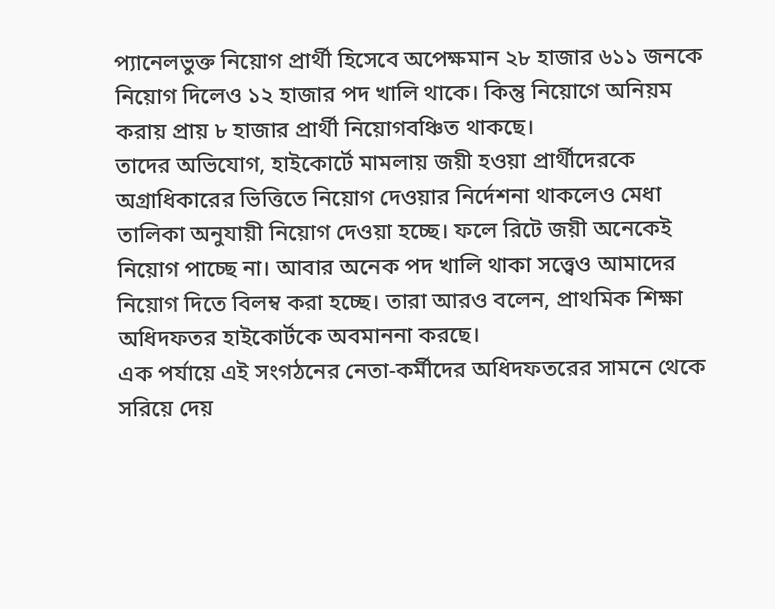প্যানেলভুক্ত নিয়োগ প্রার্থী হিসেবে অপেক্ষমান ২৮ হাজার ৬১১ জনকে নিয়োগ দিলেও ১২ হাজার পদ খালি থাকে। কিন্তু নিয়োগে অনিয়ম করায় প্রায় ৮ হাজার প্রার্থী নিয়োগবঞ্চিত থাকছে।
তাদের অভিযোগ, হাইকোর্টে মামলায় জয়ী হওয়া প্রার্থীদেরকে অগ্রাধিকারের ভিত্তিতে নিয়োগ দেওয়ার নির্দেশনা থাকলেও মেধা তালিকা অনুযায়ী নিয়োগ দেওয়া হচ্ছে। ফলে রিটে জয়ী অনেকেই নিয়োগ পাচ্ছে না। আবার অনেক পদ খালি থাকা সত্ত্বেও আমাদের নিয়োগ দিতে বিলম্ব করা হচ্ছে। তারা আরও বলেন, প্রাথমিক শিক্ষা অধিদফতর হাইকোর্টকে অবমাননা করছে।
এক পর্যায়ে এই সংগঠনের নেতা-কর্মীদের অধিদফতরের সামনে থেকে সরিয়ে দেয়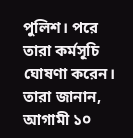পুলিশ। পরে তারা কর্মসূচি ঘোষণা করেন। তারা জানান, আগামী ১০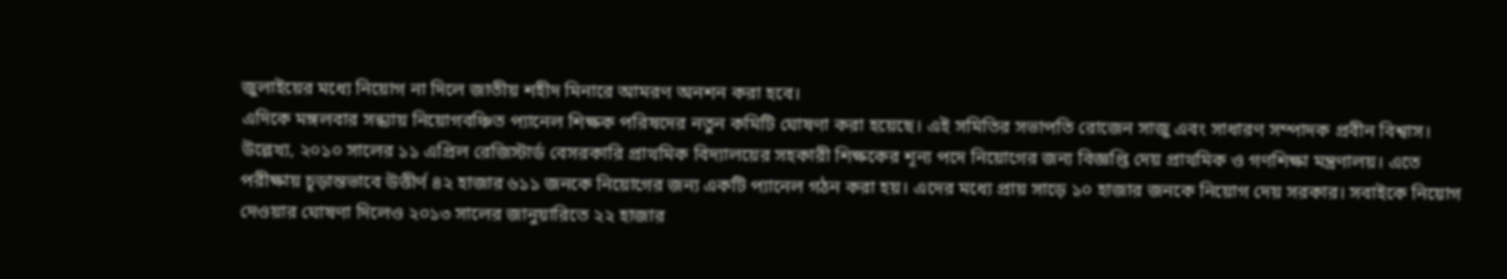জুলাইয়ের মধ্যে নিয়োগ না দিলে জাতীয় শহীদ মিনারে আমরণ অনশন করা হবে।
এদিকে মঙ্গলবার সন্ধ্যায় নিয়োগবঞ্চিত প্যানেল শিক্ষক পরিষদের নতুন কমিটি ঘোষণা করা হয়েছে। এই সমিতির সভাপতি রোজেন সাজু এবং সাধারণ সম্পাদক প্রবীন বিশ্বাস।
উল্লেখ্য, ২০১০ সালের ১১ এপ্রিল রেজিস্টার্ড বেসরকারি প্রাথমিক বিদ্যালয়ের সহকারী শিক্ষকের শূন্য পদে নিয়োগের জন্য বিজ্ঞপ্তি দেয় প্রাথমিক ও গণশিক্ষা মন্ত্রণালয়। এতে পরীক্ষায় চূড়ান্তভাবে উত্তীর্ণ ৪২ হাজার ৬১১ জনকে নিয়োগের জন্য একটি প্যানেল গঠন করা হয়। এদের মধ্যে প্রায় সাড়ে ১০ হাজার জনকে নিয়োগ দেয় সরকার। সবাইকে নিয়োগ দেওয়ার ঘোষণা দিলেও ২০১৩ সালের জানুয়ারিতে ২২ হাজার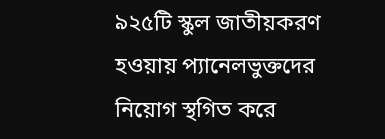৯২৫টি স্কুল জাতীয়করণ হওয়ায় প্যানেলভুক্তদের নিয়োগ স্থগিত করে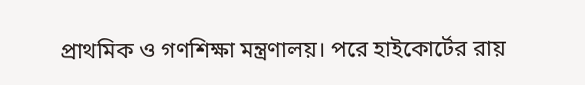প্রাথমিক ও গণশিক্ষা মন্ত্রণালয়। পরে হাইকোর্টের রায়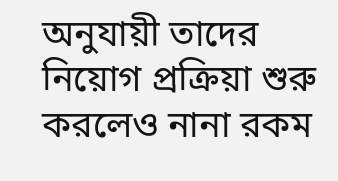অনুযায়ী তাদের নিয়োগ প্রক্রিয়া শুরু করলেও নানা রকম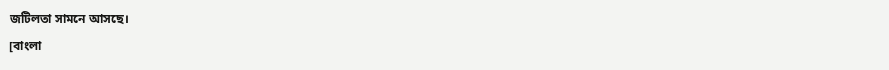জটিলতা সামনে আসছে।
[বাংলা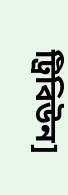ট্রিবিউন]